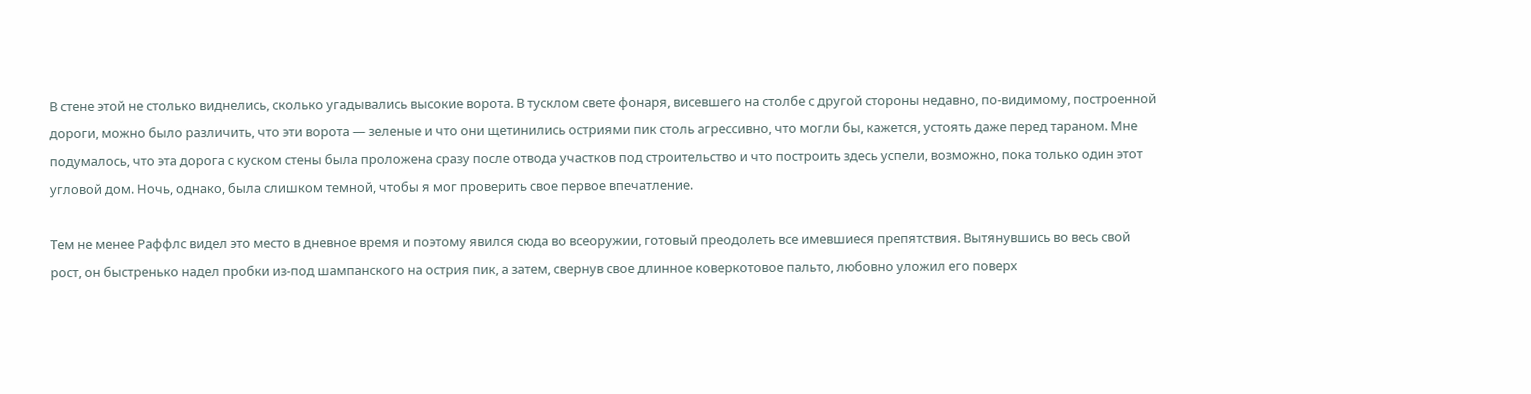В стене этой не столько виднелись, сколько угадывались высокие ворота. В тусклом свете фонаря, висевшего на столбе с другой стороны недавно, по-видимому, построенной дороги, можно было различить, что эти ворота — зеленые и что они щетинились остриями пик столь агрессивно, что могли бы, кажется, устоять даже перед тараном. Мне подумалось, что эта дорога с куском стены была проложена сразу после отвода участков под строительство и что построить здесь успели, возможно, пока только один этот угловой дом. Ночь, однако, была слишком темной, чтобы я мог проверить свое первое впечатление.

Тем не менее Раффлс видел это место в дневное время и поэтому явился сюда во всеоружии, готовый преодолеть все имевшиеся препятствия. Вытянувшись во весь свой рост, он быстренько надел пробки из-под шампанского на острия пик, а затем, свернув свое длинное коверкотовое пальто, любовно уложил его поверх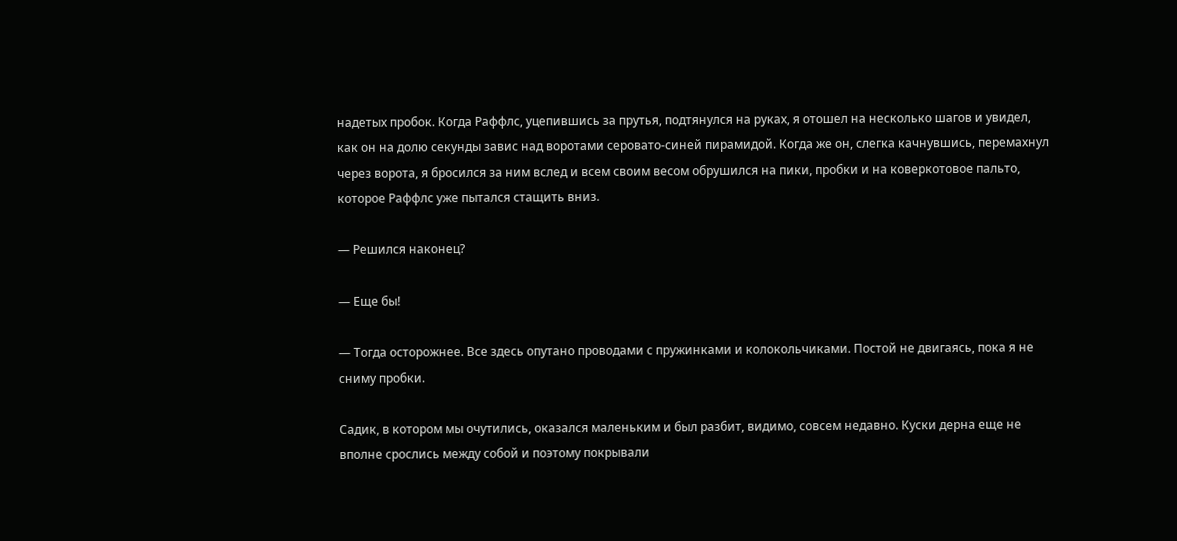надетых пробок. Когда Раффлс, уцепившись за прутья, подтянулся на руках, я отошел на несколько шагов и увидел, как он на долю секунды завис над воротами серовато-синей пирамидой. Когда же он, слегка качнувшись, перемахнул через ворота, я бросился за ним вслед и всем своим весом обрушился на пики, пробки и на коверкотовое пальто, которое Раффлс уже пытался стащить вниз.

— Решился наконец?

— Еще бы!

— Тогда осторожнее. Все здесь опутано проводами с пружинками и колокольчиками. Постой не двигаясь, пока я не сниму пробки.

Садик, в котором мы очутились, оказался маленьким и был разбит, видимо, совсем недавно. Куски дерна еще не вполне срослись между собой и поэтому покрывали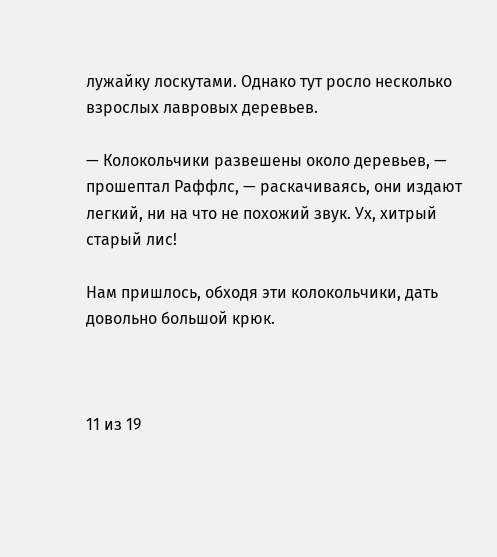лужайку лоскутами. Однако тут росло несколько взрослых лавровых деревьев.

— Колокольчики развешены около деревьев, — прошептал Раффлс, — раскачиваясь, они издают легкий, ни на что не похожий звук. Ух, хитрый старый лис!

Нам пришлось, обходя эти колокольчики, дать довольно большой крюк.



11 из 19